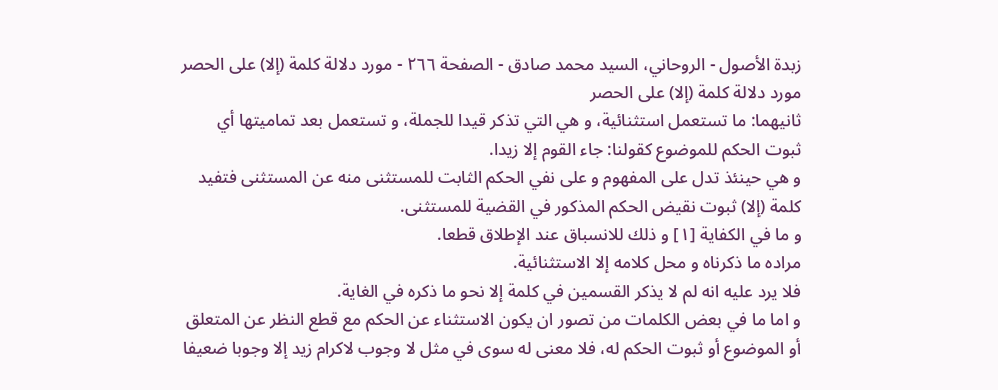زبدة الأصول - الروحاني، السيد محمد صادق - الصفحة ٢٦٦ - مورد دلالة كلمة (إلا) على الحصر
مورد دلالة كلمة (إلا) على الحصر
ثانيهما: ما تستعمل استثنائية، و هي التي تذكر قيدا للجملة، و تستعمل بعد تماميتها أي ثبوت الحكم للموضوع كقولنا: جاء القوم إلا زيدا.
و هي حينئذ تدل على المفهوم و على نفي الحكم الثابت للمستثنى منه عن المستثنى فتفيد كلمة (إلا) ثبوت نقيض الحكم المذكور في القضية للمستثنى.
و ما في الكفاية [١] و ذلك للانسباق عند الإطلاق قطعا.
مراده ما ذكرناه و محل كلامه إلا الاستثنائية.
فلا يرد عليه انه لم لا يذكر القسمين في كلمة إلا نحو ما ذكره في الغاية.
و اما ما في بعض الكلمات من تصور ان يكون الاستثناء عن الحكم مع قطع النظر عن المتعلق أو الموضوع أو ثبوت الحكم له، فلا معنى له سوى في مثل لا وجوب لاكرام زيد إلا وجوبا ضعيفا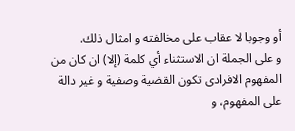أو وجوبا لا عقاب على مخالفته و امثال ذلك.
و على الجملة ان الاستثناء أي كلمة (إلا) ان كان من المفهوم الافرادى تكون القضية وصفية و غير دالة على المفهوم، و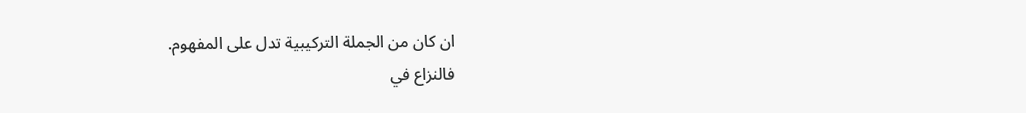ان كان من الجملة التركيبية تدل على المفهوم.
فالنزاع في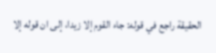الحقيقة راجع في قوله: جاء القوم إلا زيدا، إلى ان قوله إلا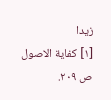زيدا
[١] كفاية الاصول ص ٢٠٩.